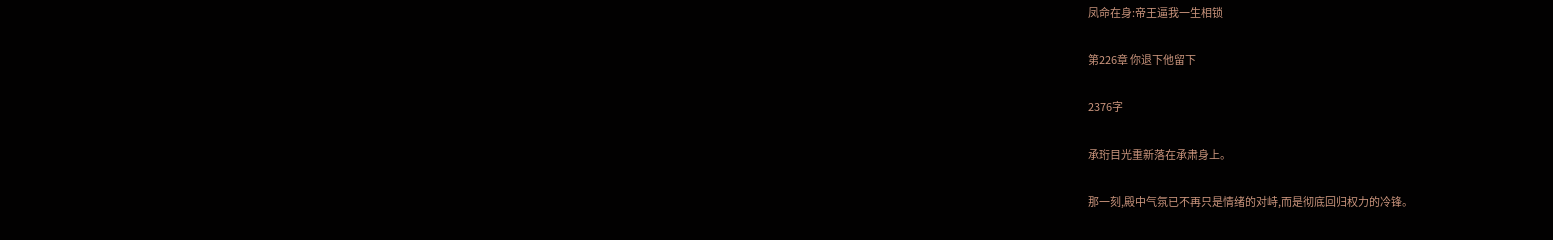凤命在身:帝王逼我一生相锁

第226章 你退下他留下

2376字

承珩目光重新落在承肃身上。

那一刻,殿中气氛已不再只是情绪的对峙,而是彻底回归权力的冷锋。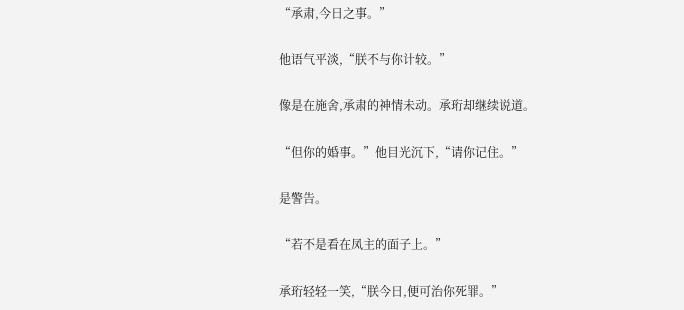“承肃,今日之事。”

他语气平淡,“朕不与你计较。”

像是在施舍,承肃的神情未动。承珩却继续说道。

“但你的婚事。”他目光沉下,“请你记住。”

是警告。

“若不是看在凤主的面子上。”

承珩轻轻一笑,“朕今日,便可治你死罪。”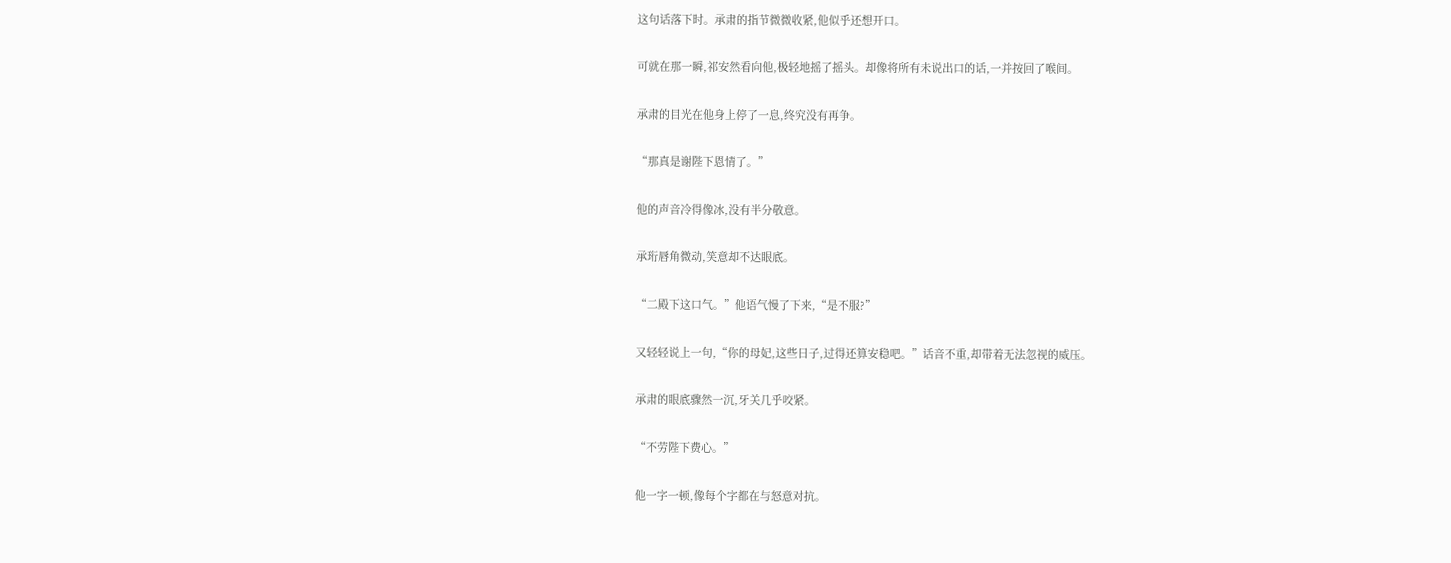这句话落下时。承肃的指节微微收紧,他似乎还想开口。

可就在那一瞬,祁安然看向他,极轻地摇了摇头。却像将所有未说出口的话,一并按回了喉间。

承肃的目光在他身上停了一息,终究没有再争。

“那真是谢陛下恩情了。”

他的声音冷得像冰,没有半分敬意。

承珩唇角微动,笑意却不达眼底。

“二殿下这口气。”他语气慢了下来,“是不服?”

又轻轻说上一句,“你的母妃,这些日子,过得还算安稳吧。”话音不重,却带着无法忽视的威压。

承肃的眼底骤然一沉,牙关几乎咬紧。

“不劳陛下费心。”

他一字一顿,像每个字都在与怒意对抗。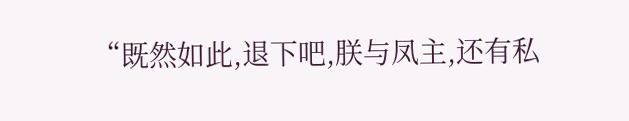“既然如此,退下吧,朕与凤主,还有私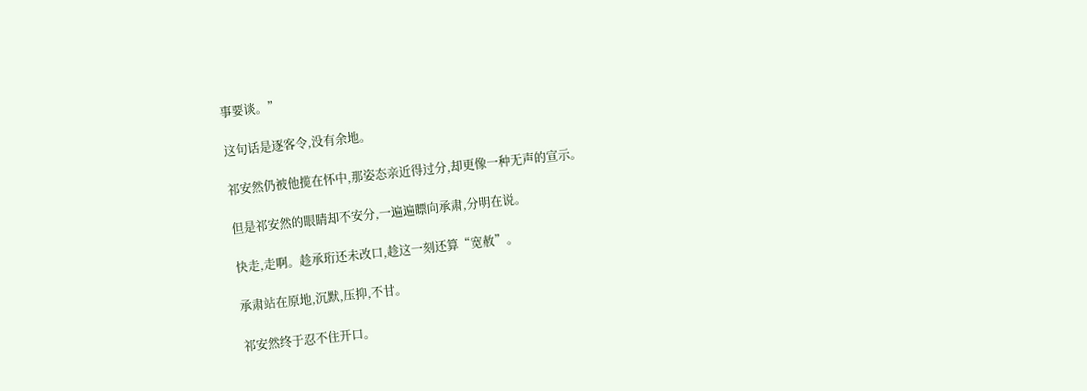事要谈。”

这句话是逐客令,没有余地。

祁安然仍被他揽在怀中,那姿态亲近得过分,却更像一种无声的宣示。

但是祁安然的眼睛却不安分,一遍遍瞟向承肃,分明在说。

快走,走啊。趁承珩还未改口,趁这一刻还算“宽赦”。

承肃站在原地,沉默,压抑,不甘。

祁安然终于忍不住开口。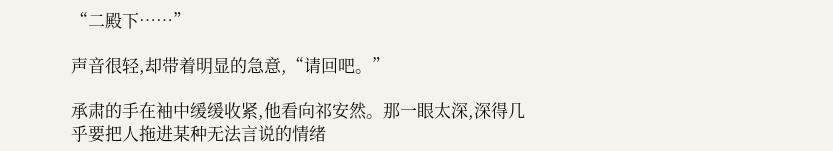“二殿下……”

声音很轻,却带着明显的急意,“请回吧。”

承肃的手在袖中缓缓收紧,他看向祁安然。那一眼太深,深得几乎要把人拖进某种无法言说的情绪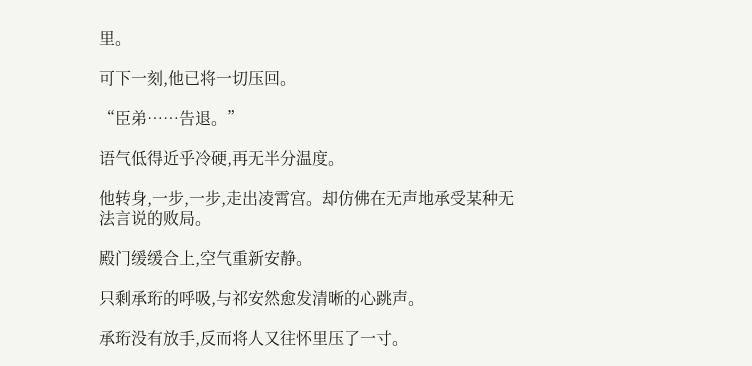里。

可下一刻,他已将一切压回。

“臣弟……告退。”

语气低得近乎冷硬,再无半分温度。

他转身,一步,一步,走出凌霄宫。却仿佛在无声地承受某种无法言说的败局。

殿门缓缓合上,空气重新安静。

只剩承珩的呼吸,与祁安然愈发清晰的心跳声。

承珩没有放手,反而将人又往怀里压了一寸。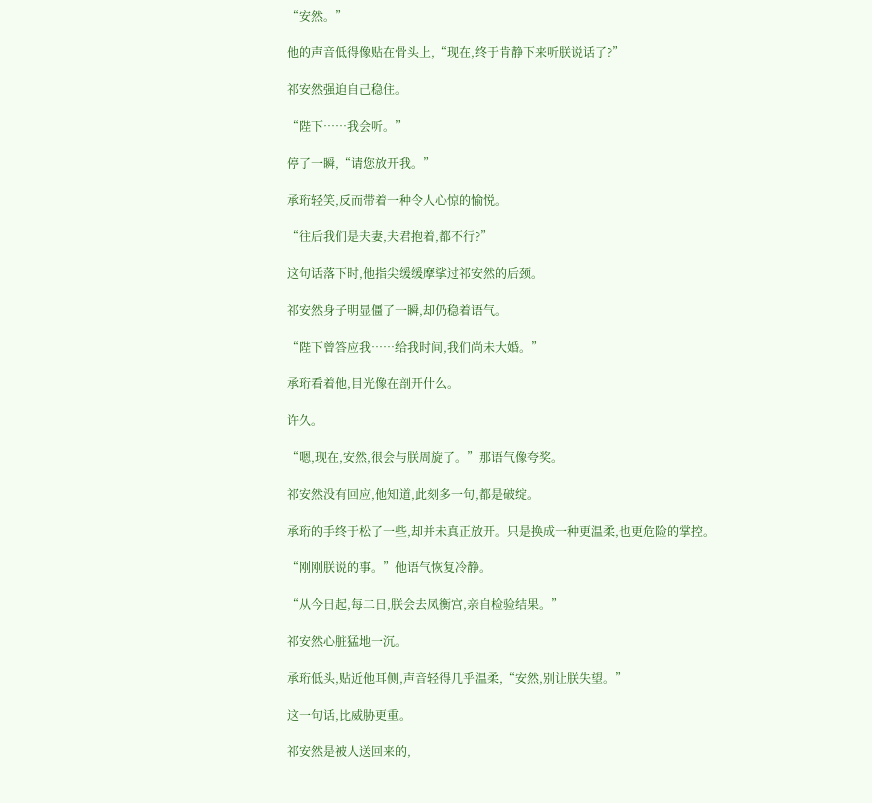“安然。”

他的声音低得像贴在骨头上,“现在,终于肯静下来听朕说话了?”

祁安然强迫自己稳住。

“陛下……我会听。”

停了一瞬,“请您放开我。”

承珩轻笑,反而带着一种令人心惊的愉悦。

“往后我们是夫妻,夫君抱着,都不行?”

这句话落下时,他指尖缓缓摩挲过祁安然的后颈。

祁安然身子明显僵了一瞬,却仍稳着语气。

“陛下曾答应我……给我时间,我们尚未大婚。”

承珩看着他,目光像在剖开什么。

许久。

“嗯,现在,安然,很会与朕周旋了。”那语气像夸奖。

祁安然没有回应,他知道,此刻多一句,都是破绽。

承珩的手终于松了一些,却并未真正放开。只是换成一种更温柔,也更危险的掌控。

“刚刚朕说的事。”他语气恢复冷静。

“从今日起,每二日,朕会去凤衡宫,亲自检验结果。”

祁安然心脏猛地一沉。

承珩低头,贴近他耳侧,声音轻得几乎温柔,“安然,别让朕失望。”

这一句话,比威胁更重。

祁安然是被人送回来的,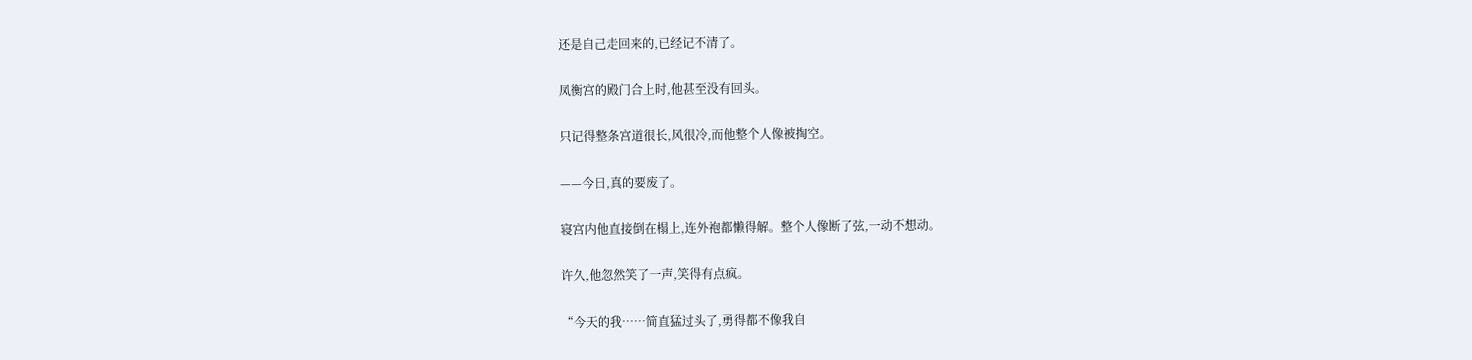还是自己走回来的,已经记不清了。

凤衡宫的殿门合上时,他甚至没有回头。

只记得整条宫道很长,风很冷,而他整个人像被掏空。

——今日,真的要废了。

寝宫内他直接倒在榻上,连外袍都懒得解。整个人像断了弦,一动不想动。

许久,他忽然笑了一声,笑得有点疯。

“今天的我……简直猛过头了,勇得都不像我自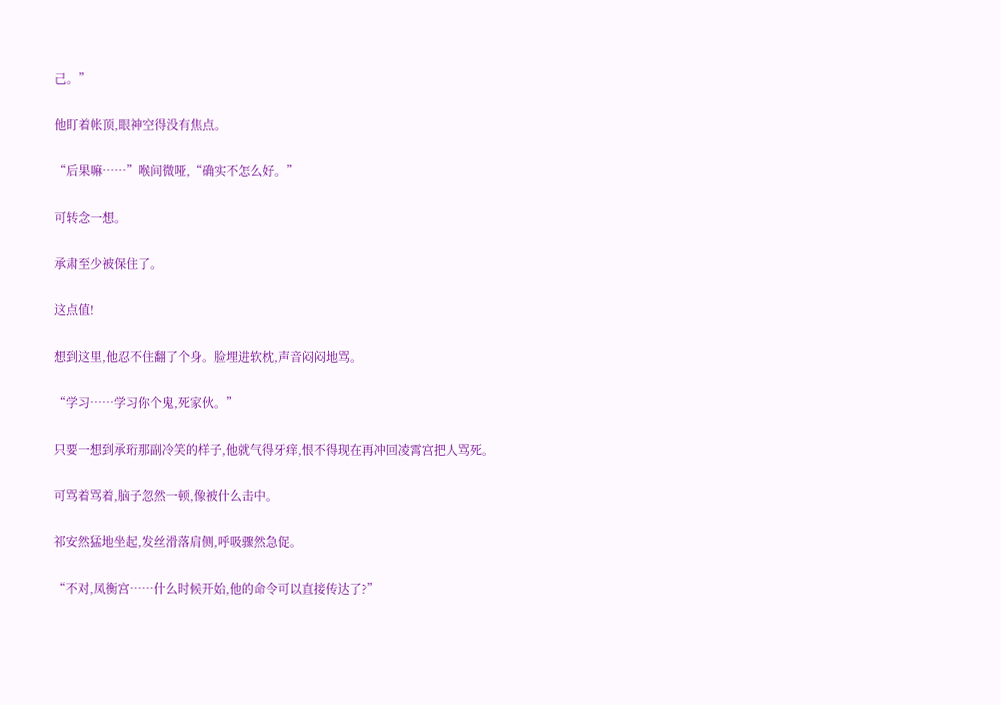己。”

他盯着帐顶,眼神空得没有焦点。

“后果嘛……”喉间微哑,“确实不怎么好。”

可转念一想。

承肃至少被保住了。

这点值!

想到这里,他忍不住翻了个身。脸埋进软枕,声音闷闷地骂。

“学习……学习你个鬼,死家伙。”

只要一想到承珩那副冷笑的样子,他就气得牙痒,恨不得现在再冲回凌霄宫把人骂死。

可骂着骂着,脑子忽然一顿,像被什么击中。

祁安然猛地坐起,发丝滑落肩侧,呼吸骤然急促。

“不对,凤衡宫……什么时候开始,他的命令可以直接传达了?”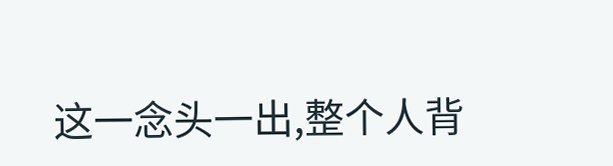这一念头一出,整个人背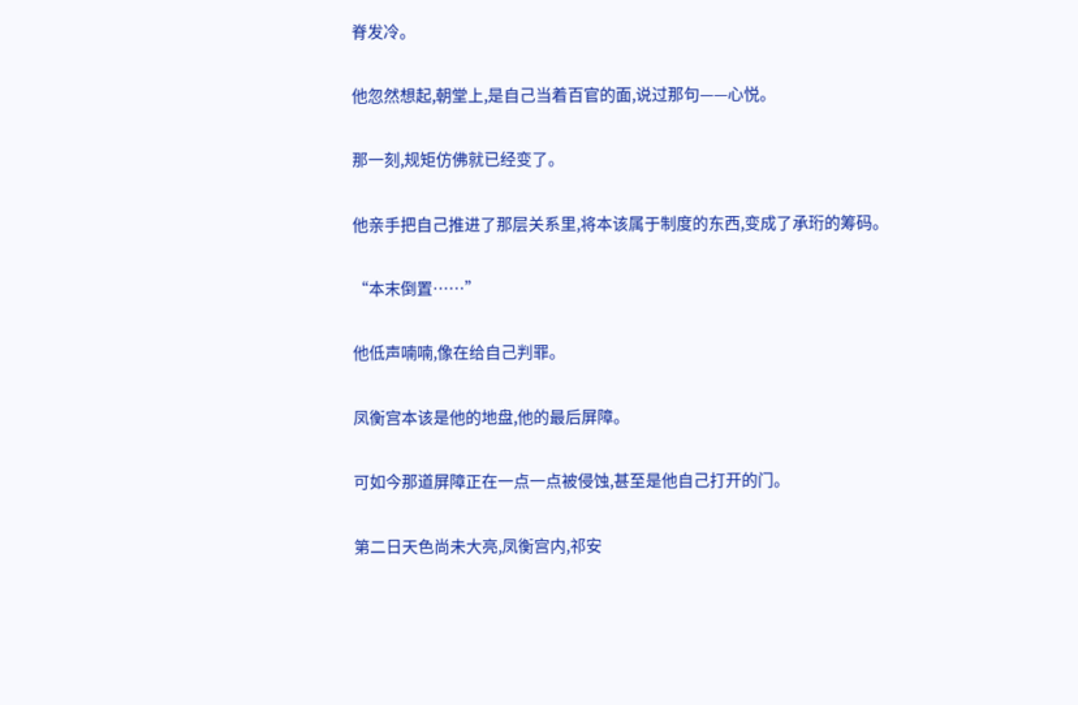脊发冷。

他忽然想起,朝堂上,是自己当着百官的面,说过那句——心悦。

那一刻,规矩仿佛就已经变了。

他亲手把自己推进了那层关系里,将本该属于制度的东西,变成了承珩的筹码。

“本末倒置……”

他低声喃喃,像在给自己判罪。

凤衡宫本该是他的地盘,他的最后屏障。

可如今那道屏障正在一点一点被侵蚀,甚至是他自己打开的门。

第二日天色尚未大亮,凤衡宫内,祁安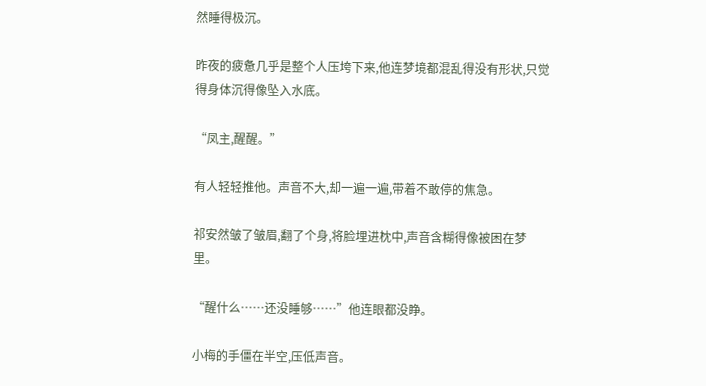然睡得极沉。

昨夜的疲惫几乎是整个人压垮下来,他连梦境都混乱得没有形状,只觉得身体沉得像坠入水底。

“凤主,醒醒。”

有人轻轻推他。声音不大,却一遍一遍,带着不敢停的焦急。

祁安然皱了皱眉,翻了个身,将脸埋进枕中,声音含糊得像被困在梦里。

“醒什么……还没睡够……”他连眼都没睁。

小梅的手僵在半空,压低声音。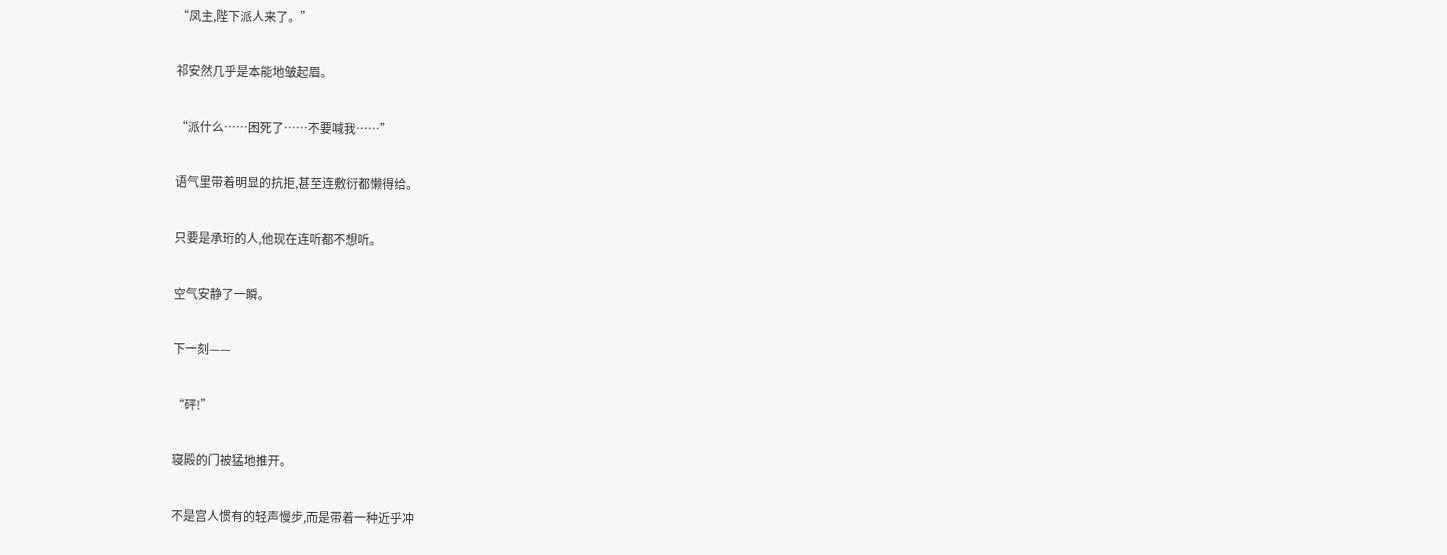“凤主,陛下派人来了。”

祁安然几乎是本能地皱起眉。

“派什么……困死了……不要喊我……”

语气里带着明显的抗拒,甚至连敷衍都懒得给。

只要是承珩的人,他现在连听都不想听。

空气安静了一瞬。

下一刻——

“砰!”

寝殿的门被猛地推开。

不是宫人惯有的轻声慢步,而是带着一种近乎冲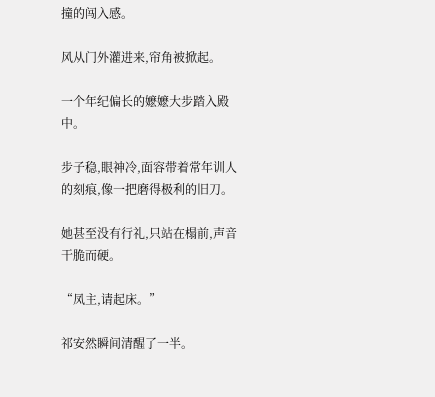撞的闯入感。

风从门外灌进来,帘角被掀起。

一个年纪偏长的嬷嬷大步踏入殿中。

步子稳,眼神冷,面容带着常年训人的刻痕,像一把磨得极利的旧刀。

她甚至没有行礼,只站在榻前,声音干脆而硬。

“凤主,请起床。”

祁安然瞬间清醒了一半。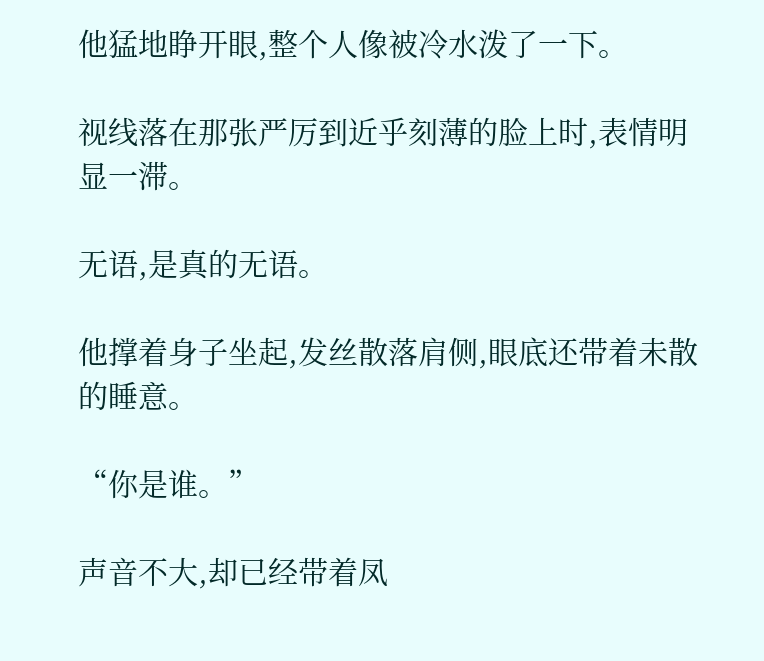他猛地睁开眼,整个人像被冷水泼了一下。

视线落在那张严厉到近乎刻薄的脸上时,表情明显一滞。

无语,是真的无语。

他撑着身子坐起,发丝散落肩侧,眼底还带着未散的睡意。

“你是谁。”

声音不大,却已经带着凤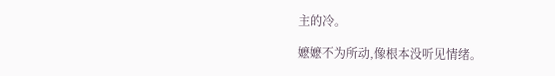主的冷。

嬷嬷不为所动,像根本没听见情绪。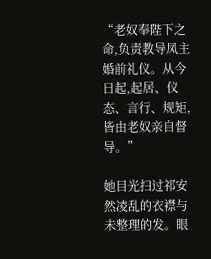“老奴奉陛下之命,负责教导凤主婚前礼仪。从今日起,起居、仪态、言行、规矩,皆由老奴亲自督导。”

她目光扫过祁安然凌乱的衣襟与未整理的发。眼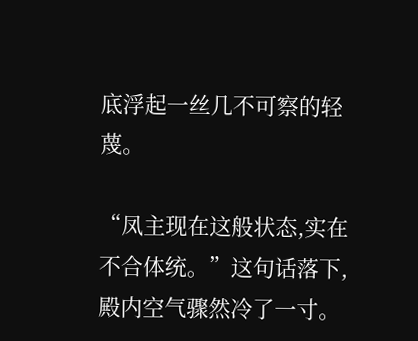底浮起一丝几不可察的轻蔑。

“凤主现在这般状态,实在不合体统。”这句话落下,殿内空气骤然冷了一寸。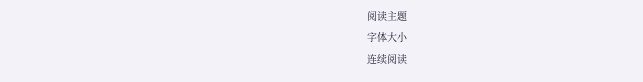阅读主题
字体大小
连续阅读